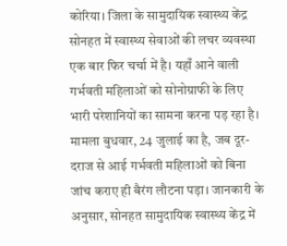कोरिया। जिला के सामुदायिक स्वास्थ्य केंद्र सोनहत में स्वास्थ्य सेवाओं की लचर व्यवस्था एक बार फिर चर्चा में है। यहाँ आने वाली गर्भवती महिलाओं को सोनोग्राफी के लिए भारी परेशानियों का सामना करना पड़ रहा है। मामला बुधवार, 24 जुलाई का है, जब दूर-दराज से आई गर्भवती महिलाओं को बिना जांच कराए ही बैरंग लौटना पड़ा। जानकारी के अनुसार, सोनहत सामुदायिक स्वास्थ्य केंद्र में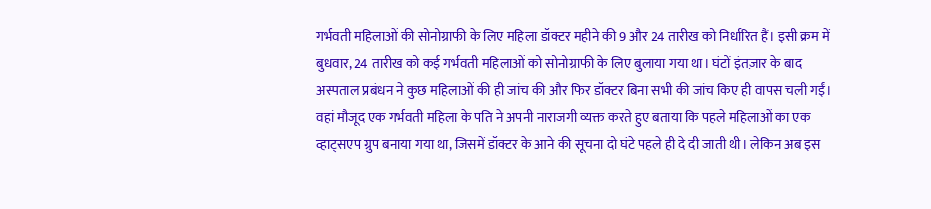गर्भवती महिलाओं की सोनोग्राफी के लिए महिला डॉक्टर महीने की 9 और 24 तारीख को निर्धारित हैं। इसी क्रम में बुधवार, 24 तारीख को कई गर्भवती महिलाओं को सोनोग्राफी के लिए बुलाया गया था। घंटों इंतज़ार के बाद अस्पताल प्रबंधन ने कुछ महिलाओं की ही जांच की और फिर डॉक्टर बिना सभी की जांच किए ही वापस चली गईं।
वहां मौजूद एक गर्भवती महिला के पति ने अपनी नाराजगी व्यक्त करते हुए बताया कि पहले महिलाओं का एक व्हाट्सएप ग्रुप बनाया गया था, जिसमें डॉक्टर के आने की सूचना दो घंटे पहले ही दे दी जाती थी। लेकिन अब इस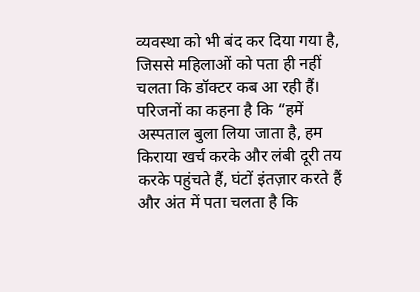व्यवस्था को भी बंद कर दिया गया है, जिससे महिलाओं को पता ही नहीं चलता कि डॉक्टर कब आ रही हैं। परिजनों का कहना है कि “हमें अस्पताल बुला लिया जाता है, हम किराया खर्च करके और लंबी दूरी तय करके पहुंचते हैं, घंटों इंतज़ार करते हैं और अंत में पता चलता है कि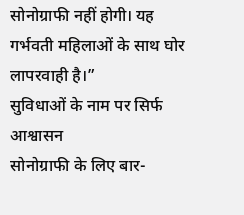सोनोग्राफी नहीं होगी। यह गर्भवती महिलाओं के साथ घोर लापरवाही है।”
सुविधाओं के नाम पर सिर्फ आश्वासन
सोनोग्राफी के लिए बार-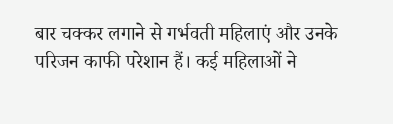बार चक्कर लगाने से गर्भवती महिलाएं और उनके परिजन काफी परेशान हैं। कई महिलाओं ने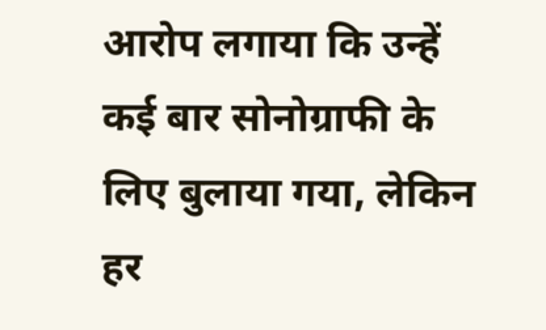आरोप लगाया कि उन्हें कई बार सोनोग्राफी के लिए बुलाया गया, लेकिन हर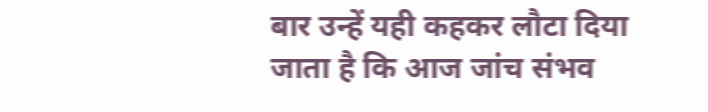बार उन्हें यही कहकर लौटा दिया जाता है कि आज जांच संभव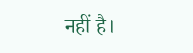नहीं है।